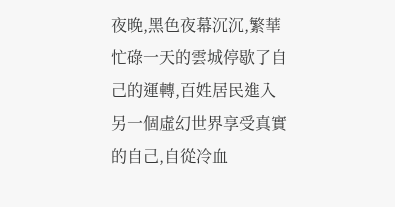夜晚,黑色夜幕沉沉,繁華忙碌一天的雲城停歇了自己的運轉,百姓居民進入另一個虛幻世界享受真實的自己,自從冷血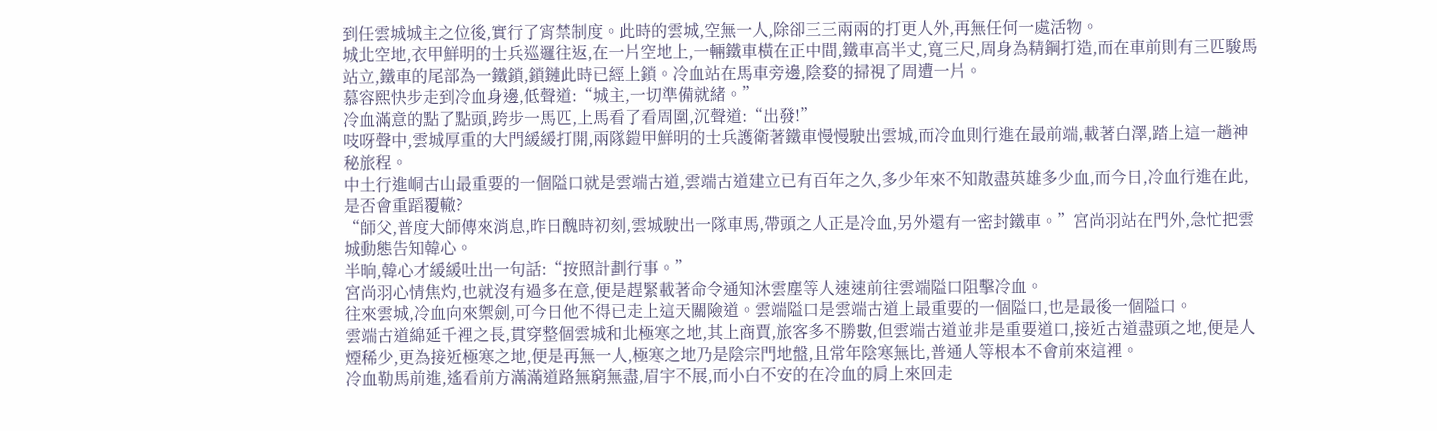到任雲城城主之位後,實行了宵禁制度。此時的雲城,空無一人,除卻三三兩兩的打更人外,再無任何一處活物。
城北空地,衣甲鮮明的士兵巡邏往返,在一片空地上,一輛鐵車橫在正中間,鐵車高半丈,寬三尺,周身為精鋼打造,而在車前則有三匹駿馬站立,鐵車的尾部為一鐵鎖,鎖鏈此時已經上鎖。冷血站在馬車旁邊,陰婺的掃視了周遭一片。
慕容熙快步走到冷血身邊,低聲道:“城主,一切準備就緒。”
冷血滿意的點了點頭,跨步一馬匹,上馬看了看周圍,沉聲道:“出發!”
吱呀聲中,雲城厚重的大門緩緩打開,兩隊鎧甲鮮明的士兵護衛著鐵車慢慢駛出雲城,而冷血則行進在最前端,載著白澤,踏上這一趟神秘旅程。
中土行進峒古山最重要的一個隘口就是雲端古道,雲端古道建立已有百年之久,多少年來不知散盡英雄多少血,而今日,冷血行進在此,是否會重蹈覆轍?
“師父,普度大師傳來消息,昨日醜時初刻,雲城駛出一隊車馬,帶頭之人正是冷血,另外還有一密封鐵車。”宮尚羽站在門外,急忙把雲城動態告知韓心。
半晌,韓心才緩緩吐出一句話:“按照計劃行事。”
宮尚羽心情焦灼,也就沒有過多在意,便是趕緊載著命令通知沐雲塵等人速速前往雲端隘口阻擊冷血。
往來雲城,冷血向來禦劍,可今日他不得已走上這天關險道。雲端隘口是雲端古道上最重要的一個隘口,也是最後一個隘口。
雲端古道綿延千裡之長,貫穿整個雲城和北極寒之地,其上商賈,旅客多不勝數,但雲端古道並非是重要道口,接近古道盡頭之地,便是人煙稀少,更為接近極寒之地,便是再無一人,極寒之地乃是陰宗門地盤,且常年陰寒無比,普通人等根本不會前來這裡。
冷血勒馬前進,遙看前方滿滿道路無窮無盡,眉宇不展,而小白不安的在冷血的肩上來回走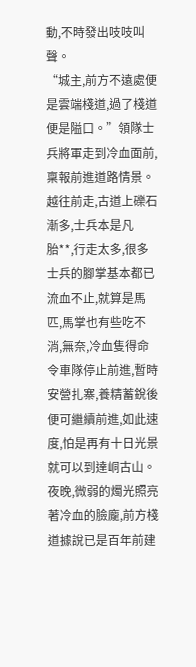動,不時發出吱吱叫聲。
“城主,前方不遠處便是雲端棧道,過了棧道便是隘口。”領隊士兵將軍走到冷血面前,稟報前進道路情景。
越往前走,古道上礫石漸多,士兵本是凡胎**,行走太多,很多士兵的腳掌基本都已流血不止,就算是馬匹,馬掌也有些吃不消,無奈,冷血隻得命令車隊停止前進,暫時安營扎寨,養精蓄銳後便可繼續前進,如此速度,怕是再有十日光景就可以到達峒古山。
夜晚,微弱的燭光照亮著冷血的臉龐,前方棧道據說已是百年前建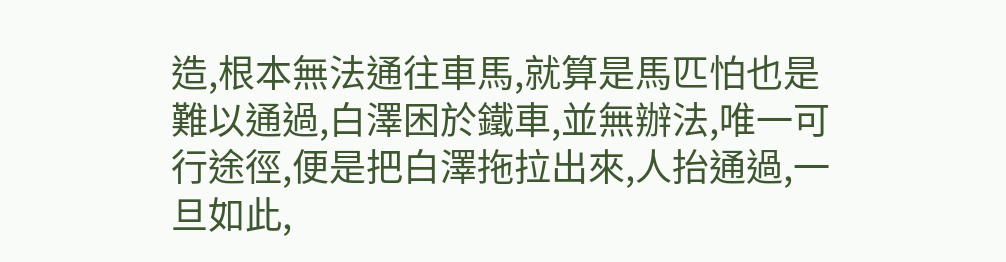造,根本無法通往車馬,就算是馬匹怕也是難以通過,白澤困於鐵車,並無辦法,唯一可行途徑,便是把白澤拖拉出來,人抬通過,一旦如此,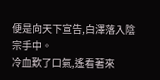便是向天下宣告,白澤落入陰宗手中。
冷血歎了口氣,遙看著來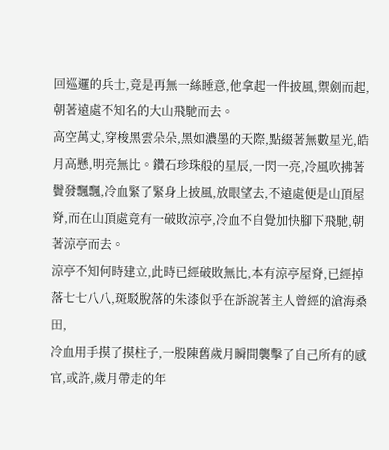回巡邏的兵士,竟是再無一絲睡意,他拿起一件披風,禦劍而起,朝著遠處不知名的大山飛馳而去。
高空萬丈,穿梭黑雲朵朵,黑如濃墨的天際,點綴著無數星光,皓月高懸,明亮無比。鑽石珍珠般的星辰,一閃一亮,冷風吹拂著鬢發飄飄,冷血緊了緊身上披風,放眼望去,不遠處便是山頂屋脊,而在山頂處竟有一破敗涼亭,冷血不自覺加快腳下飛馳,朝著涼亭而去。
涼亭不知何時建立,此時已經破敗無比,本有涼亭屋脊,已經掉落七七八八,斑駁脫落的朱漆似乎在訴說著主人曾經的滄海桑田,
冷血用手摸了摸柱子,一股陳舊歲月瞬間襲擊了自己所有的感官,或許,歲月帶走的年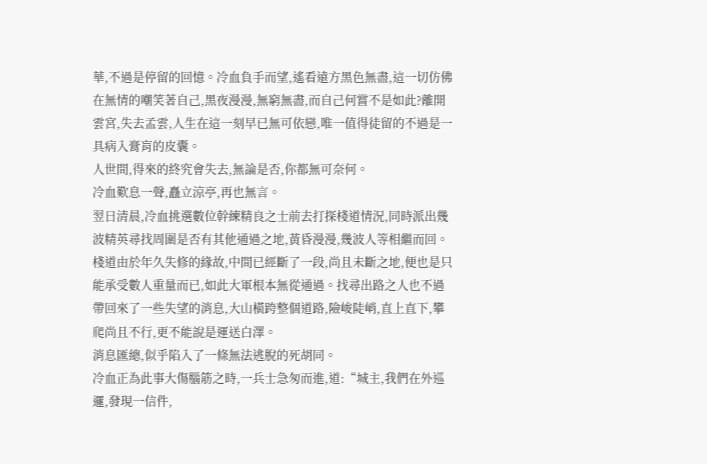華,不過是停留的回憶。冷血負手而望,遙看遠方黑色無盡,這一切仿佛在無情的嘲笑著自己,黑夜漫漫,無窮無盡,而自己何嘗不是如此?離開雲宮,失去孟雲,人生在這一刻早已無可依戀,唯一值得徒留的不過是一具病入膏肓的皮囊。
人世間,得來的終究會失去,無論是否,你都無可奈何。
冷血歎息一聲,矗立涼亭,再也無言。
翌日清晨,冷血挑選數位幹練精良之士前去打探棧道情況,同時派出幾波精英尋找周圍是否有其他通過之地,黃昏漫漫,幾波人等相繼而回。
棧道由於年久失修的緣故,中間已經斷了一段,尚且未斷之地,便也是只能承受數人重量而已,如此大軍根本無從通過。找尋出路之人也不過帶回來了一些失望的消息,大山橫跨整個道路,險峻陡峭,直上直下,攀爬尚且不行,更不能說是運送白澤。
消息匯總,似乎陷入了一條無法逃脫的死胡同。
冷血正為此事大傷腦筋之時,一兵士急匆而進,道:“城主,我們在外巡邏,發現一信件,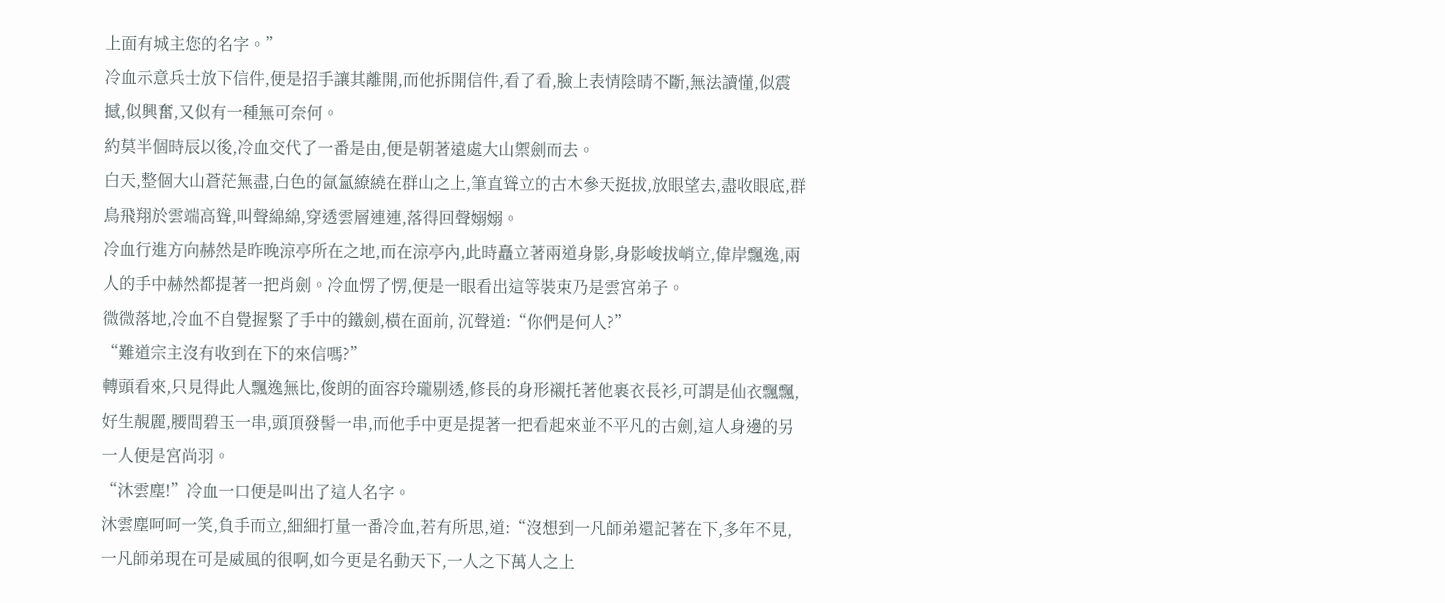上面有城主您的名字。”
冷血示意兵士放下信件,便是招手讓其離開,而他拆開信件,看了看,臉上表情陰晴不斷,無法讀懂,似震撼,似興奮,又似有一種無可奈何。
約莫半個時辰以後,冷血交代了一番是由,便是朝著遠處大山禦劍而去。
白天,整個大山蒼茫無盡,白色的氤氳繚繞在群山之上,筆直聳立的古木參天挺拔,放眼望去,盡收眼底,群鳥飛翔於雲端高聳,叫聲綿綿,穿透雲層連連,落得回聲嫋嫋。
冷血行進方向赫然是昨晚涼亭所在之地,而在涼亭內,此時矗立著兩道身影,身影峻拔峭立,偉岸飄逸,兩人的手中赫然都提著一把肖劍。冷血愣了愣,便是一眼看出這等裝束乃是雲宮弟子。
微微落地,冷血不自覺握緊了手中的鐵劍,橫在面前, 沉聲道:“你們是何人?”
“難道宗主沒有收到在下的來信嗎?”
轉頭看來,只見得此人飄逸無比,俊朗的面容玲瓏剔透,修長的身形襯托著他裹衣長衫,可謂是仙衣飄飄,好生靚麗,腰間碧玉一串,頭頂發髻一串,而他手中更是提著一把看起來並不平凡的古劍,這人身邊的另一人便是宮尚羽。
“沐雲塵!”冷血一口便是叫出了這人名字。
沐雲塵呵呵一笑,負手而立,細細打量一番冷血,若有所思,道:“沒想到一凡師弟還記著在下,多年不見,一凡師弟現在可是威風的很啊,如今更是名動天下,一人之下萬人之上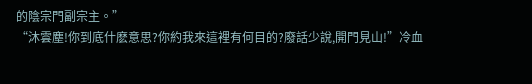的陰宗門副宗主。”
“沐雲塵!你到底什麽意思?你約我來這裡有何目的?廢話少說,開門見山!”冷血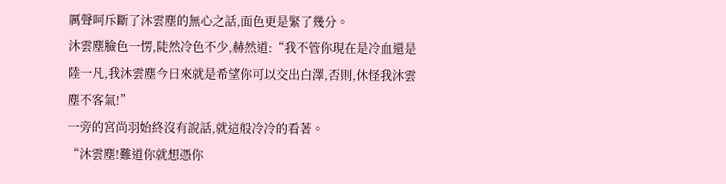厲聲呵斥斷了沐雲塵的無心之話,面色更是緊了幾分。
沐雲塵臉色一愣,陡然冷色不少,赫然道:“我不管你現在是冷血還是陸一凡,我沐雲塵今日來就是希望你可以交出白澤,否則,休怪我沐雲塵不客氣!”
一旁的宮尚羽始終沒有說話,就這般冷冷的看著。
“沐雲塵!難道你就想憑你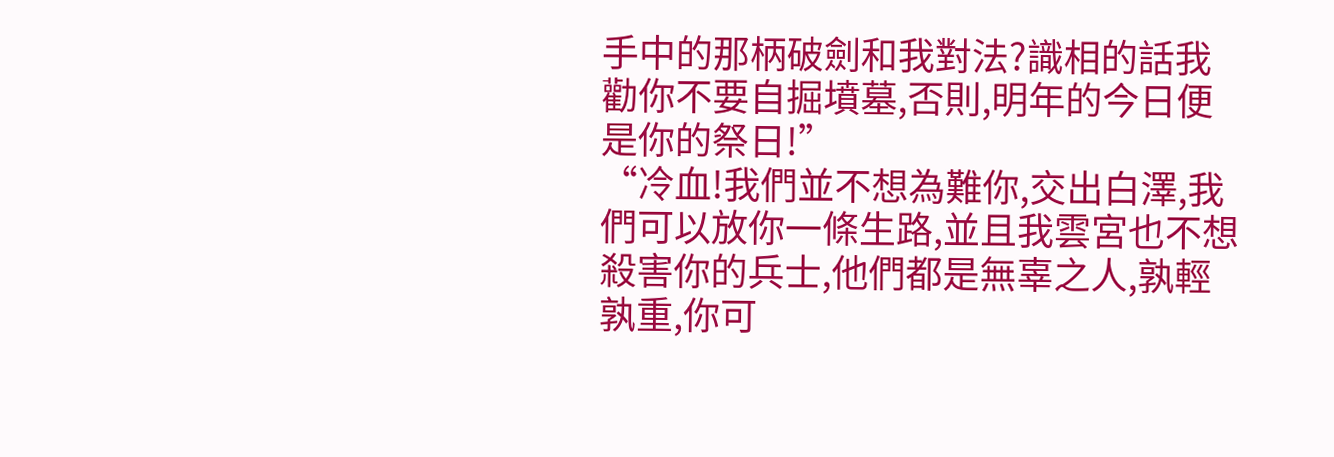手中的那柄破劍和我對法?識相的話我勸你不要自掘墳墓,否則,明年的今日便是你的祭日!”
“冷血!我們並不想為難你,交出白澤,我們可以放你一條生路,並且我雲宮也不想殺害你的兵士,他們都是無辜之人,孰輕孰重,你可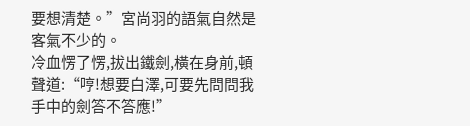要想清楚。”宮尚羽的語氣自然是客氣不少的。
冷血愣了愣,拔出鐵劍,橫在身前,頓聲道:“哼!想要白澤,可要先問問我手中的劍答不答應!”